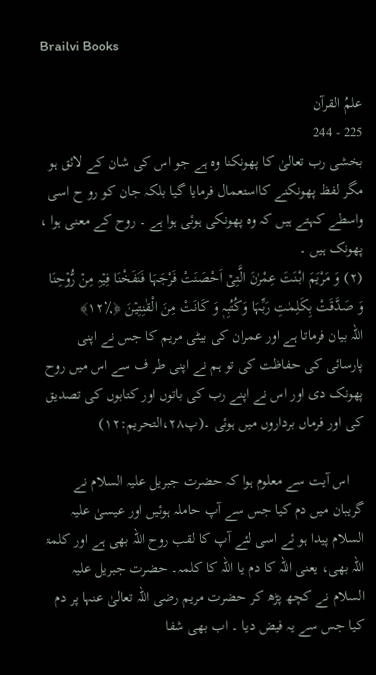Brailvi Books

علمُ القرآن
225 - 244
بخشی رب تعالیٰ کا پھونکنا وہ ہے جو اس کی شان کے لائق ہو مگر لفظ پھونکنے کااستعمال فرمایا گیا بلکہ جان کو رو ح اسی واسطے کہتے ہیں کہ وہ پھونکی ہوئی ہوا ہے ۔ روح کے معنی ہوا ، پھونک ہیں ۔
(۲) وَ مَرْیَمَ ابْنَتَ عِمْرٰنَ الَّتِیۡۤ اَحْصَنَتْ فَرْجَہَا فَنَفَخْنَا فِیۡہِ مِنۡ رُّوۡحِنَا وَ صَدَّقَتْ بِکَلِمٰتِ رَبِّہَا وَکُتُبِہٖ وَ کَانَتْ مِنَ الْقٰنِتِیۡنَ ﴿٪۱۲﴾
اللہ بیان فرماتا ہے اور عمران کی بیٹی مریم کا جس نے اپنی پارسائی کی حفاظت کی تو ہم نے اپنی طر ف سے اس میں روح پھونک دی اور اس نے اپنے رب کی باتوں اور کتابوں کی تصدیق کی اور فرماں برداروں میں ہوئی ۔(پ۲۸،التحریم:۱۲)

    اس آیت سے معلوم ہوا کہ حضرت جبریل علیہ السلام نے گریبان میں دم کیا جس سے آپ حاملہ ہوئیں اور عیسیٰ علیہ السلام پیدا ہو ئے اسی لئے آپ کا لقب روح اللہ بھی ہے اور کلمۃ اللہ بھی، یعنی اللہ کا دم یا اللہ کا کلمہ۔ حضرت جبریل علیہ السلام نے کچھ پڑھ کر حضرت مریم رضی اللہ تعالیٰ عنہا پر دم کیا جس سے یہ فیض دیا ۔ اب بھی شفا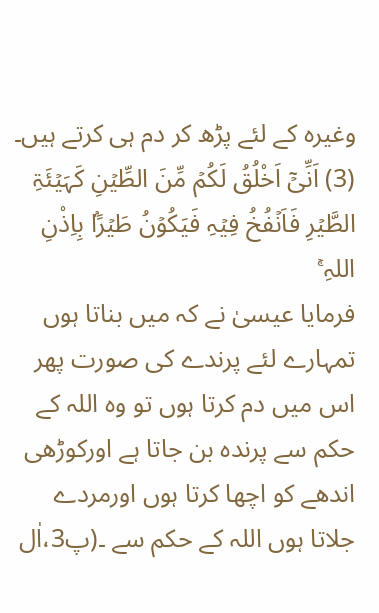وغیرہ کے لئے پڑھ کر دم ہی کرتے ہیں۔
(3) اَنِّیۡۤ اَخْلُقُ لَکُمۡ مِّنَ الطِّیۡنِ کَہَیۡئَۃِ الطَّیۡرِ فَاَنۡفُخُ فِیۡہِ فَیَکُوۡنُ طَیۡرًۢا بِاِذْنِ اللہِ ۚ
فرمایا عیسیٰ نے کہ میں بناتا ہوں تمہارے لئے پرندے کی صورت پھر اس میں دم کرتا ہوں تو وہ اللہ کے حکم سے پرندہ بن جاتا ہے اورکوڑھی اندھے کو اچھا کرتا ہوں اورمردے جلاتا ہوں اللہ کے حکم سے ۔(پ3،اٰل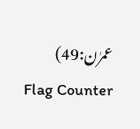عمرٰن:49)
Flag Counter